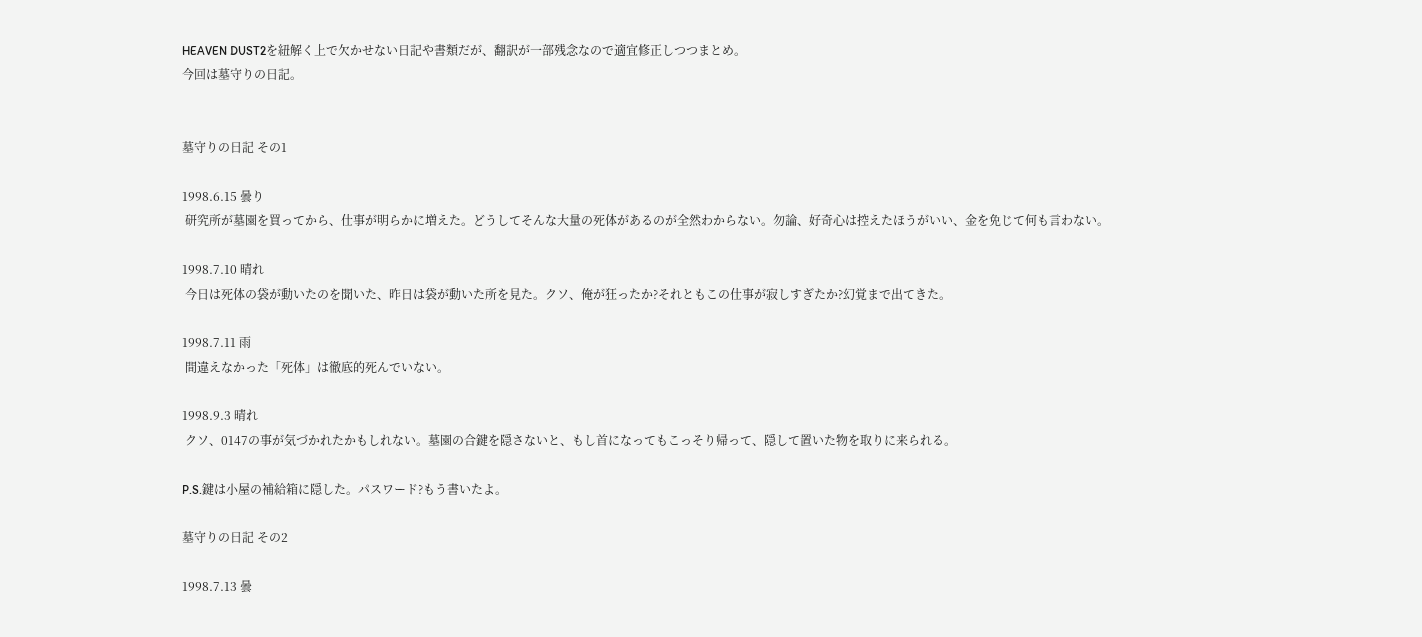HEAVEN DUST2を紐解く上で欠かせない日記や書類だが、翻訳が一部残念なので適宜修正しつつまとめ。
今回は墓守りの日記。


墓守りの日記 その1

1998.6.15 曇り
 研究所が墓園を買ってから、仕事が明らかに増えた。どうしてそんな大量の死体があるのが全然わからない。勿論、好奇心は控えたほうがいい、金を免じて何も言わない。

1998.7.10 晴れ
 今日は死体の袋が動いたのを聞いた、昨日は袋が動いた所を見た。クソ、俺が狂ったか?それともこの仕事が寂しすぎたか?幻覚まで出てきた。

1998.7.11 雨
 間違えなかった「死体」は徹底的死んでいない。

1998.9.3 晴れ
 クソ、0147の事が気づかれたかもしれない。墓園の合鍵を隠さないと、もし首になってもこっそり帰って、隠して置いた物を取りに来られる。

P.S.鍵は小屋の補給箱に隠した。パスワード?もう書いたよ。

墓守りの日記 その2

1998.7.13 曇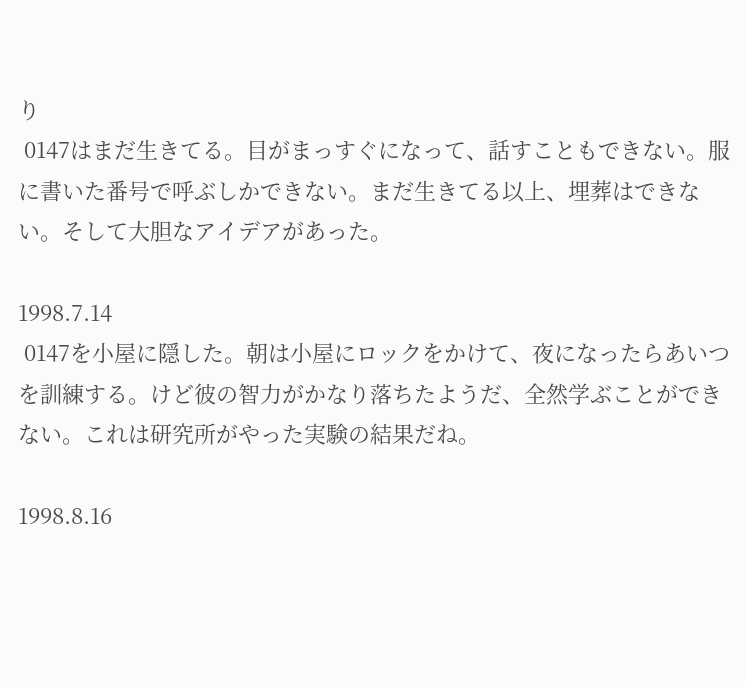り
 0147はまだ生きてる。目がまっすぐになって、話すこともできない。服に書いた番号で呼ぶしかできない。まだ生きてる以上、埋葬はできない。そして大胆なアイデアがあった。

1998.7.14
 0147を小屋に隠した。朝は小屋にロックをかけて、夜になったらあいつを訓練する。けど彼の智力がかなり落ちたようだ、全然学ぶことができない。これは研究所がやった実験の結果だね。

1998.8.16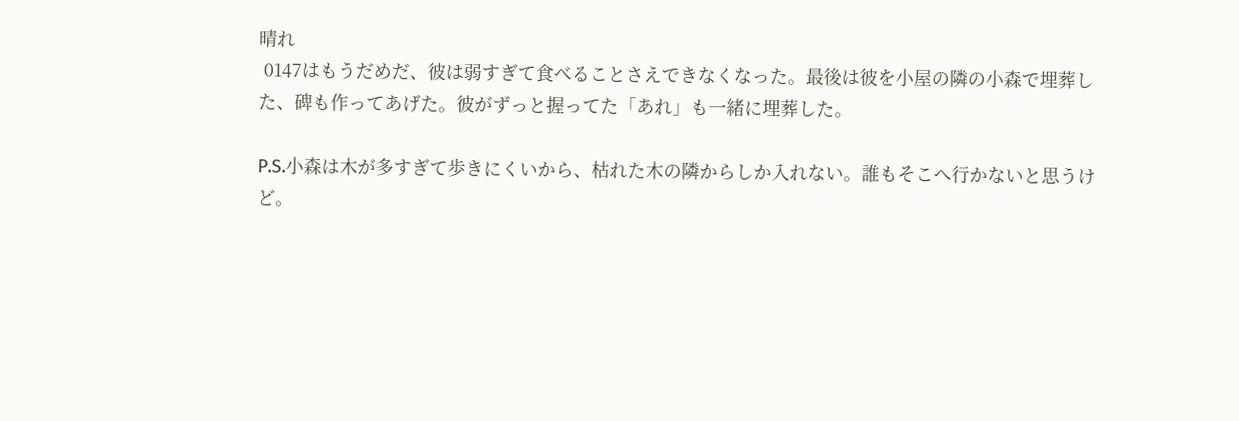晴れ
 0147はもうだめだ、彼は弱すぎて食べることさえできなくなった。最後は彼を小屋の隣の小森で埋葬した、碑も作ってあげた。彼がずっと握ってた「あれ」も一緒に埋葬した。

P.S.小森は木が多すぎて歩きにくいから、枯れた木の隣からしか入れない。誰もそこへ行かないと思うけど。